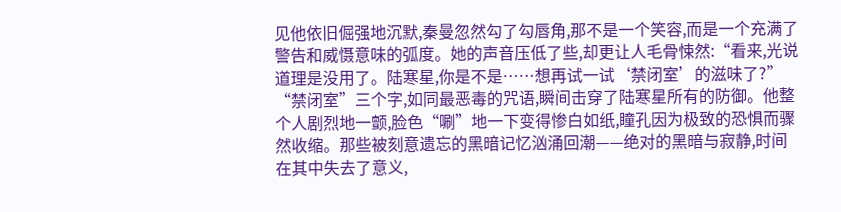见他依旧倔强地沉默,秦曼忽然勾了勾唇角,那不是一个笑容,而是一个充满了警告和威慑意味的弧度。她的声音压低了些,却更让人毛骨悚然:“看来,光说道理是没用了。陆寒星,你是不是……想再试一试‘禁闭室’的滋味了?”
“禁闭室”三个字,如同最恶毒的咒语,瞬间击穿了陆寒星所有的防御。他整个人剧烈地一颤,脸色“唰”地一下变得惨白如纸,瞳孔因为极致的恐惧而骤然收缩。那些被刻意遗忘的黑暗记忆汹涌回潮——绝对的黑暗与寂静,时间在其中失去了意义,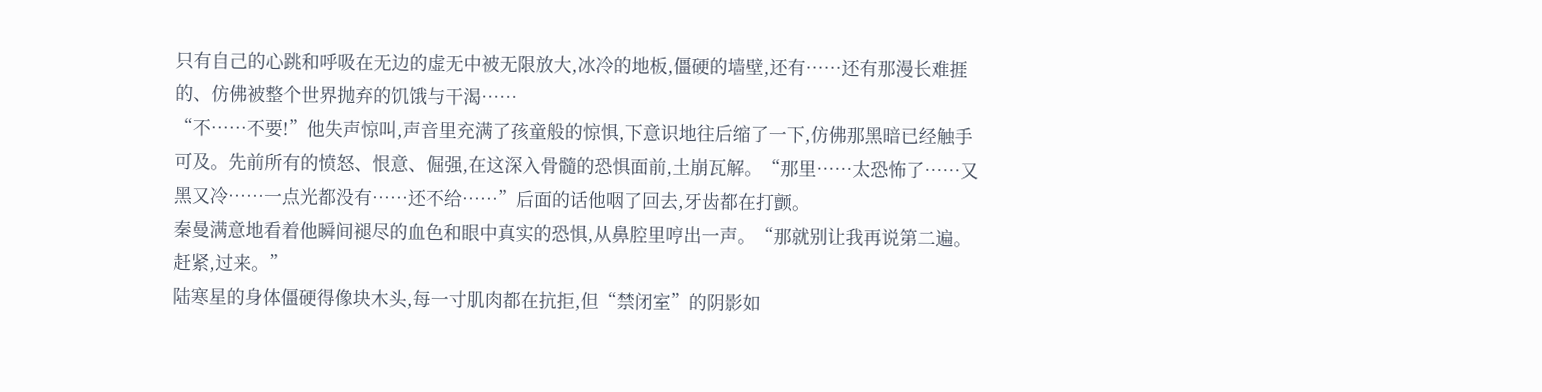只有自己的心跳和呼吸在无边的虚无中被无限放大,冰冷的地板,僵硬的墙壁,还有……还有那漫长难捱的、仿佛被整个世界抛弃的饥饿与干渴……
“不……不要!”他失声惊叫,声音里充满了孩童般的惊惧,下意识地往后缩了一下,仿佛那黑暗已经触手可及。先前所有的愤怒、恨意、倔强,在这深入骨髓的恐惧面前,土崩瓦解。“那里……太恐怖了……又黑又冷……一点光都没有……还不给……”后面的话他咽了回去,牙齿都在打颤。
秦曼满意地看着他瞬间褪尽的血色和眼中真实的恐惧,从鼻腔里哼出一声。“那就别让我再说第二遍。赶紧,过来。”
陆寒星的身体僵硬得像块木头,每一寸肌肉都在抗拒,但“禁闭室”的阴影如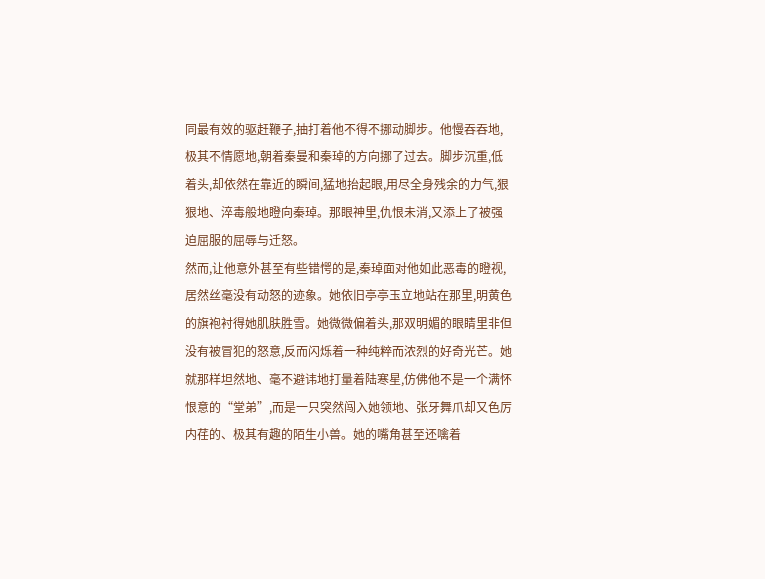同最有效的驱赶鞭子,抽打着他不得不挪动脚步。他慢吞吞地,极其不情愿地,朝着秦曼和秦琸的方向挪了过去。脚步沉重,低着头,却依然在靠近的瞬间,猛地抬起眼,用尽全身残余的力气,狠狠地、淬毒般地瞪向秦琸。那眼神里,仇恨未消,又添上了被强迫屈服的屈辱与迁怒。
然而,让他意外甚至有些错愕的是,秦琸面对他如此恶毒的瞪视,居然丝毫没有动怒的迹象。她依旧亭亭玉立地站在那里,明黄色的旗袍衬得她肌肤胜雪。她微微偏着头,那双明媚的眼睛里非但没有被冒犯的怒意,反而闪烁着一种纯粹而浓烈的好奇光芒。她就那样坦然地、毫不避讳地打量着陆寒星,仿佛他不是一个满怀恨意的“堂弟”,而是一只突然闯入她领地、张牙舞爪却又色厉内荏的、极其有趣的陌生小兽。她的嘴角甚至还噙着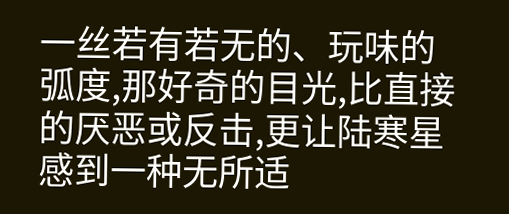一丝若有若无的、玩味的弧度,那好奇的目光,比直接的厌恶或反击,更让陆寒星感到一种无所适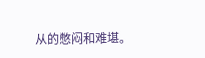从的憋闷和难堪。